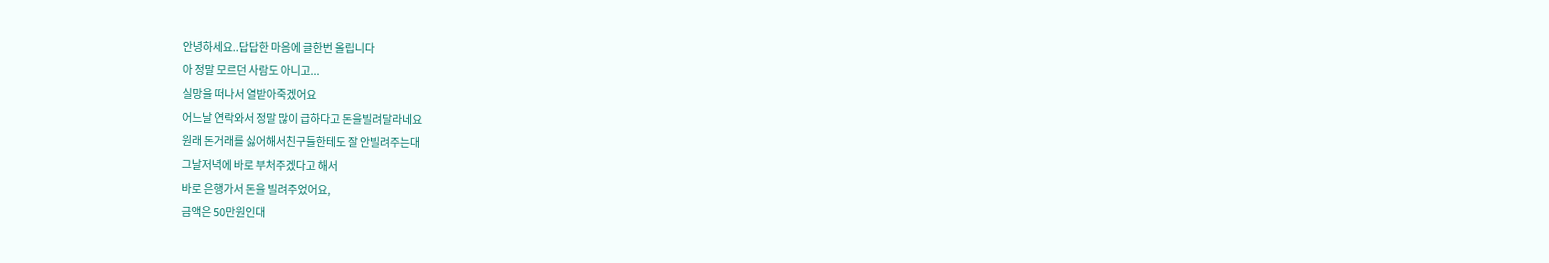안녕하세요..답답한 마음에 글한번 올립니다
아 정말 모르던 사람도 아니고...
실망을 떠나서 열받아죽겠어요
어느날 연락와서 정말 많이 급하다고 돈을빌려달라네요
원래 돈거래를 싫어해서친구들한테도 잘 안빌려주는대
그날저녁에 바로 부처주겠다고 해서
바로 은행가서 돈을 빌려주었어요,
금액은 50만원인대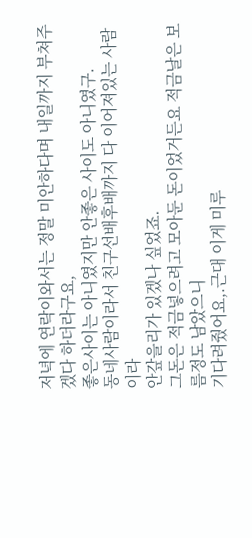저녁에 연락이와서는 정말 미안하다며 내일까지 부쳐주겠다 하더라구요,
좋은사이는 아니였지만 안좋은 사이도 아니였구.
동네사람이라서 친구선배후배까지 다 이어져있는 사람이라
안갚을리가 있겠나 싶었죠.
그돈은 적금넣으려고 모아둔 돈이었거든요 적금날은 보름정도 남았으니
기다려줬어요,.근대 이게 미루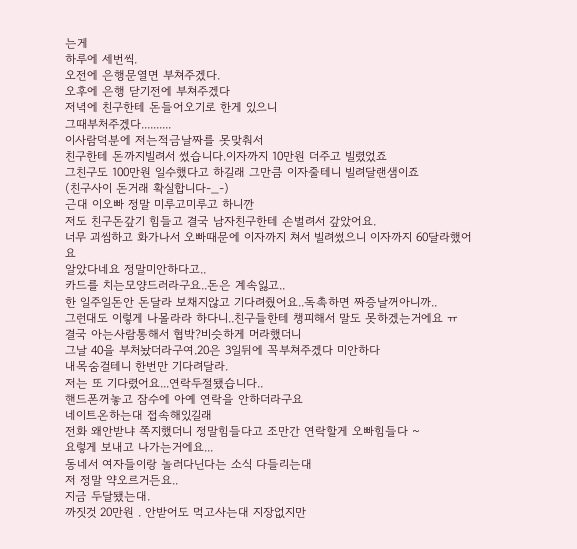는게
하루에 세번씩.
오전에 은행문열면 부쳐주겠다.
오후에 은행 닫기전에 부쳐주겠다
저녁에 친구한테 돈들어오기로 한게 있으니
그때부처주겠다..........
이사람덕분에 저는적금날짜를 못맞춰서
친구한테 돈까지빌려서 썼습니다.이자까지 10만원 더주고 빌렸었죠
그친구도 100만원 일수했다고 하길래 그만큼 이자줄테니 빌려달랜샘이죠
(친구사이 돈거래 확실합니다-_-)
근대 이오빠 정말 미루고미루고 하니깐
저도 친구돈갚기 힘들고 결국 남자친구한테 손벌려서 갚았어요.
너무 괴씸하고 화가나서 오빠때문에 이자까지 쳐서 빌려썼으니 이자까지 60달라했어요
알았다네요 정말미안하다고..
카드를 치는모양드러라구요..돈은 계속잃고..
한 일주일돈안 돈달라 보채지않고 기다려줬어요..독촉하면 짜증날꺼아니까..
그런대도 이렇게 나몰라라 하다니..친구들한테 챙피해서 말도 못하겠는거에요 ㅠ
결국 아는사람통해서 협박?비슷하게 머라했더니
그날 40을 부처놨더라구여.20은 3일뒤에 꼭부쳐주겠다 미안하다
내목숨걸테니 한번만 기다려달라.
저는 또 기다렸어요...연락두절됐습니다..
핸드폰꺼놓고 잠수에 아예 연락을 안하더라구요
네이트온하는대 접속해있길래
전화 왜안받냐 쪽지했더니 정말힘들다고 조만간 연락할게 오빠힘들다 ~
요렇게 보내고 나가는거에요...
동네서 여자들이랑 놀러다닌다는 소식 다들리는대
저 정말 약오르거든요..
지금 두달됐는대.
까짓것 20만원 . 안받어도 먹고사는대 지장없지만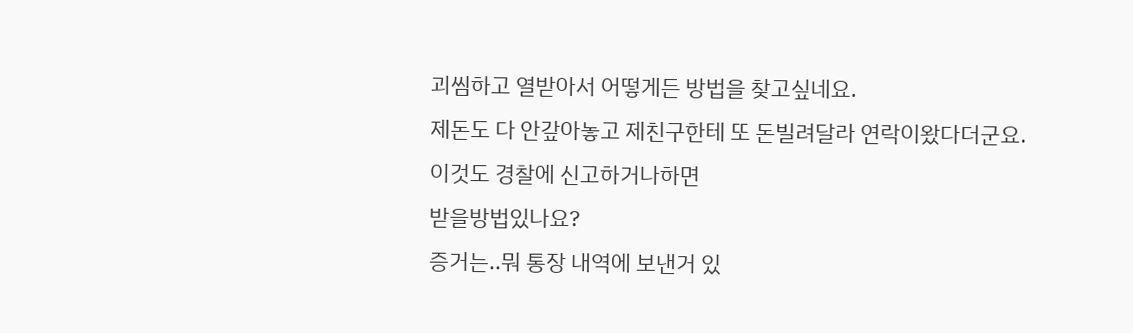괴씸하고 열받아서 어떻게든 방법을 찾고싶네요.
제돈도 다 안갚아놓고 제친구한테 또 돈빌려달라 연락이왔다더군요.
이것도 경찰에 신고하거나하면
받을방법있나요?
증거는..뭐 통장 내역에 보낸거 있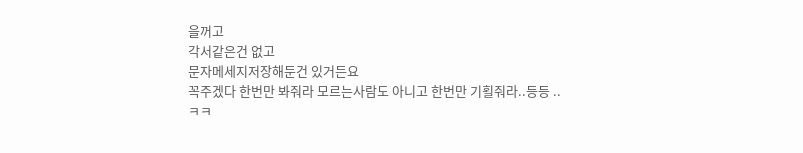을꺼고
각서같은건 없고
문자메세지저장해둔건 있거든요
꼭주겠다 한번만 봐줘라 모르는사람도 아니고 한번만 기횔줘라..등등 ..
ㅋㅋ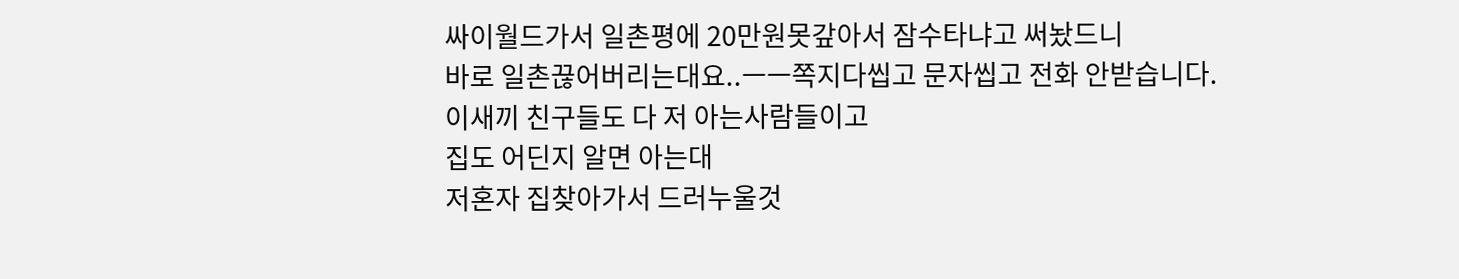싸이월드가서 일촌평에 20만원못갚아서 잠수타냐고 써놨드니
바로 일촌끊어버리는대요..ㅡㅡ쪽지다씹고 문자씹고 전화 안받습니다.
이새끼 친구들도 다 저 아는사람들이고
집도 어딘지 알면 아는대
저혼자 집찾아가서 드러누울것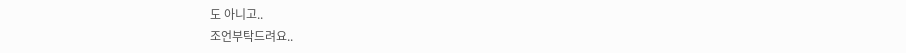도 아니고..
조언부탁드려요..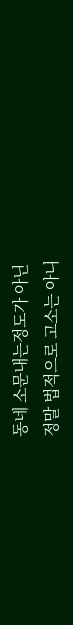동네 소문내는정도가 아닌
정말 법적으로 고소는 아니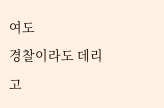여도
경찰이라도 데리고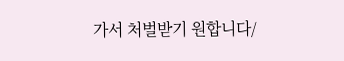가서 처벌받기 원합니다/